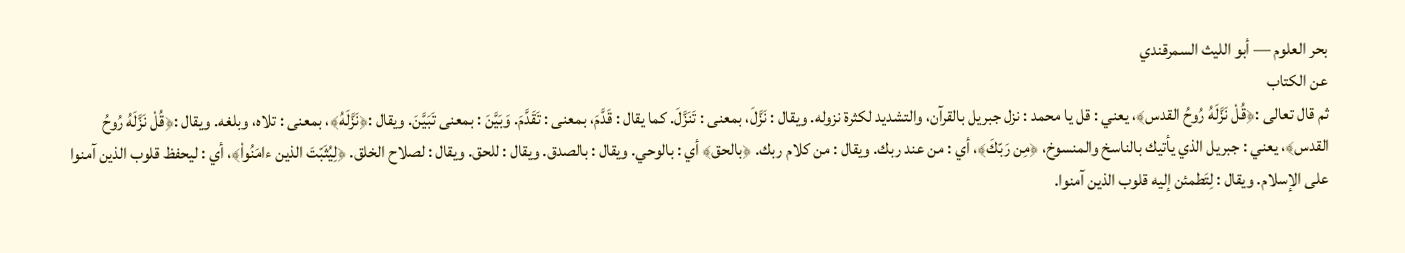بحر العلوم — أبو الليث السمرقندي
عن الكتاب
ثم قال تعالى :﴿قُلْ نَزَّلَهُ رُوحُ القدس﴾، يعني : قل يا محمد : نزل جبريل بالقرآن، والتشديد لكثرة نزوله. ويقال : نَزَّلَ، بمعنى : تَنَزَّلَ. كما يقال : قَدَّمَ، بمعنى : تَقَدَّمَ. وَبَيَّنَ : بمعنى تَبَيَّنَ. ويقال :﴿نَزَّلَهُ﴾، بمعنى : تلاه، وبلغه. ويقال :﴿قُلْ نَزَّلَهُ رُوحُ القدس﴾، يعني : جبريل الذي يأتيك بالناسخ والمنسوخ، ﴿مِن رَبّكَ﴾، أي : من عند ربك. ويقال : من كلام ربك. ﴿بالحق﴾ أي : بالوحي. ويقال : بالصدق. ويقال : للحق. ويقال : لصلاح الخلق. ﴿لِيُثَبّتَ الذين ءامَنُواْ﴾، أي : ليحفظ قلوب الذين آمنوا على الإسلام. ويقال : لِتَطمئن إليه قلوب الذين آمنوا.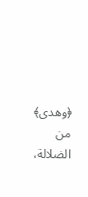﴿وهدى﴾ من الضلالة،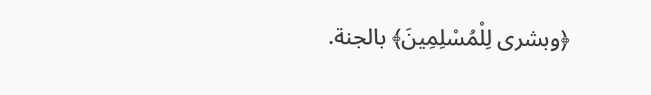﴿وبشرى لِلْمُسْلِمِينَ﴾ بالجنة.